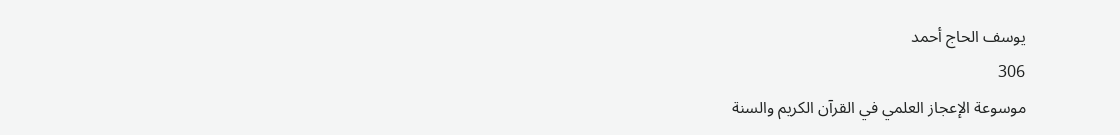يوسف الحاج أحمد
306
موسوعة الإعجاز العلمي في القرآن الكريم والسنة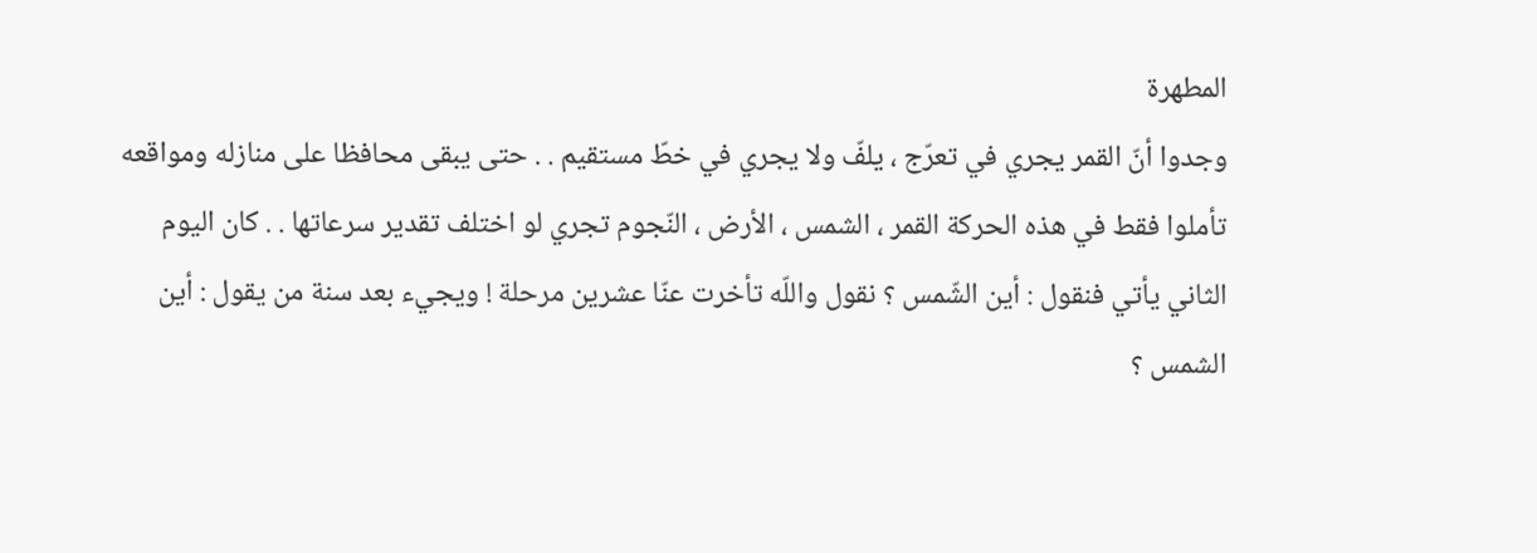المطهرة
وجدوا أنّ القمر يجري في تعرّج ، يلفّ ولا يجري في خطّ مستقيم . . حتى يبقى محافظا على منازله ومواقعه تأملوا فقط في هذه الحركة القمر ، الشمس ، الأرض ، النّجوم تجري لو اختلف تقدير سرعاتها . . كان اليوم الثاني يأتي فنقول : أين الشّمس ؟ نقول واللّه تأخرت عنّا عشرين مرحلة ! ويجيء بعد سنة من يقول : أين الشمس ؟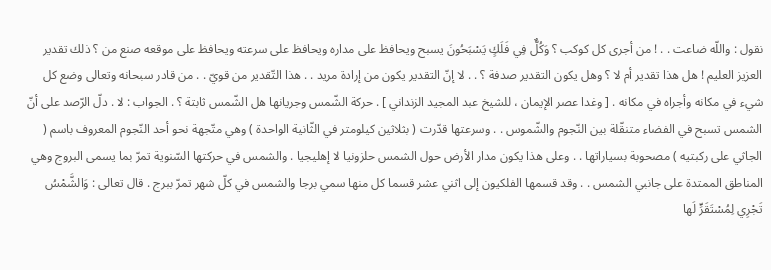نقول : واللّه ضاعت . . ! من أجرى كل كوكب ؟ وَكُلٌّ فِي فَلَكٍ يَسْبَحُونَ يسبح ويحافظ على مداره ويحافظ على سرعته ويحافظ على موقعه صنع من ؟ ذلك تقدير العزيز العليم ! هل هذا تقدير أم لا ؟ وهل يكون التقدير صدفة ؟ . . لا إنّ التقدير يكون من إرادة مريد . . هذا التّقدير من قويّ . . من قادر سبحانه وتعالى وضع كل شيء في مكانه وأجراه في مكانه . [ وغدا عصر الإيمان ، للشيخ عبد المجيد الزنداني ] . حركة الشّمس وجريانها هل الشّمس ثابتة ؟ . الجواب : لا . دلّ الرّصد على أنّ الشمس تسبح في الفضاء متنقّلة بين النّجوم والشّموس . . وسرعتها قدّرت ( بثلاثين كيلومتر في الثّانية الواحدة ) وهي متّجهة نحو أحد النّجوم المعروف باسم ( الجاثي على ركبتيه ) مصحوبة بسياراتها . . وعلى هذا يكون مدار الأرض حول الشمس حلزونيا لا إهليجيا . والشمس في حركتها السّنوية تمرّ بما يسمى البروج وهي المناطق الممتدة على جانبي الشمس . . وقد قسمها الفلكيون إلى اثني عشر قسما كل منها سمي برجا والشمس في كلّ شهر تمرّ ببرج . قال تعالى : وَالشَّمْسُ تَجْرِي لِمُسْتَقَرٍّ لَها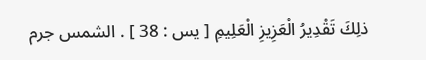ذلِكَ تَقْدِيرُ الْعَزِيزِ الْعَلِيمِ [ يس : 38 ] . الشمس جرم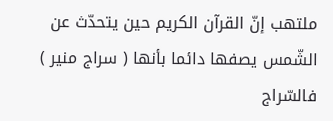ملتهب إنّ القرآن الكريم حين يتحدّث عن الشّمس يصفها دائما بأنها ( سراج منير ) فالسّراج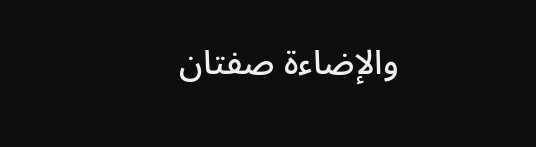والإضاءة صفتان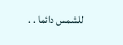للشمس دائما . .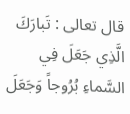قال تعالى : تَبارَكَ الَّذِي جَعَلَ فِي السَّماءِ بُرُوجاً وَجَعَلَ